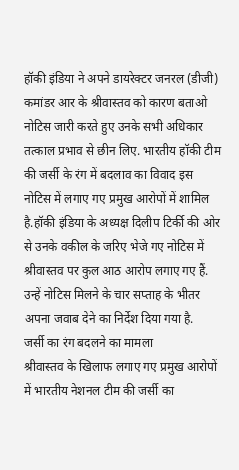हॉकी इंडिया ने अपने डायरेक्टर जनरल (डीजी) कमांडर आर के श्रीवास्तव को कारण बताओ नोटिस जारी करते हुए उनके सभी अधिकार तत्काल प्रभाव से छीन लिए. भारतीय हॉकी टीम की जर्सी के रंग में बदलाव का विवाद इस नोटिस में लगाए गए प्रमुख आरोपों में शामिल है.हॉकी इंडिया के अध्यक्ष दिलीप टिर्की की ओर से उनके वकील के जरिए भेजे गए नोटिस में श्रीवास्तव पर कुल आठ आरोप लगाए गए हैं. उन्हें नोटिस मिलने के चार सप्ताह के भीतर अपना जवाब देने का निर्देश दिया गया है.
जर्सी का रंग बदलने का मामला
श्रीवास्तव के खिलाफ लगाए गए प्रमुख आरोपों में भारतीय नेशनल टीम की जर्सी का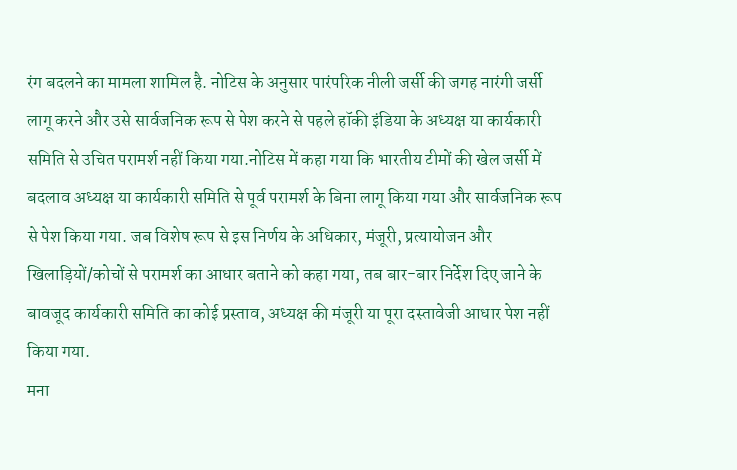रंग बदलने का मामला शामिल है. नोटिस के अनुसार पारंपरिक नीली जर्सी की जगह नारंगी जर्सी लागू करने और उसे सार्वजनिक रूप से पेश करने से पहले हॉकी इंडिया के अध्यक्ष या कार्यकारी समिति से उचित परामर्श नहीं किया गया.नोटिस में कहा गया कि भारतीय टीमों की खेल जर्सी में बदलाव अध्यक्ष या कार्यकारी समिति से पूर्व परामर्श के बिना लागू किया गया और सार्वजनिक रूप से पेश किया गया. जब विशेष रूप से इस निर्णय के अधिकार, मंजूरी, प्रत्यायोजन और खिलाड़ियों/कोचों से परामर्श का आधार बताने को कहा गया, तब बार-बार निर्देश दिए जाने के बावजूद कार्यकारी समिति का कोई प्रस्ताव, अध्यक्ष की मंजूरी या पूरा दस्तावेजी आधार पेश नहीं किया गया.
मना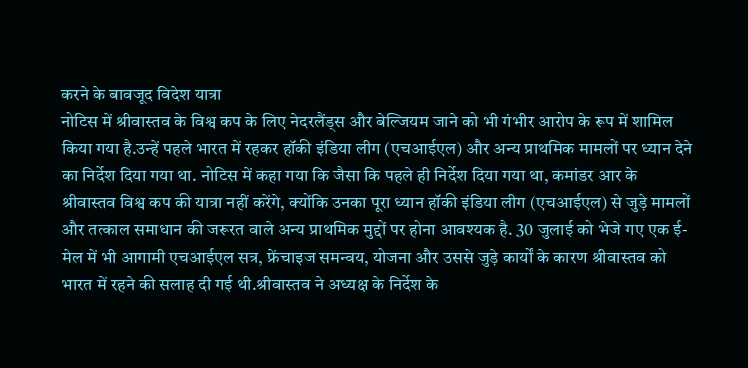करने के बावजूद विदेश यात्रा
नोटिस में श्रीवास्तव के विश्व कप के लिए नेदरलैंड्स और बेल्जियम जाने को भी गंभीर आरोप के रूप में शामिल किया गया है.उन्हें पहले भारत में रहकर हॉकी इंडिया लीग (एचआईएल) और अन्य प्राथमिक मामलों पर ध्यान देने का निर्देश दिया गया था. नोटिस में कहा गया कि जैसा कि पहले ही निर्देश दिया गया था, कमांडर आर के श्रीवास्तव विश्व कप की यात्रा नहीं करेंगे, क्योंकि उनका पूरा ध्यान हॉकी इंडिया लीग (एचआईएल) से जुड़े मामलों और तत्काल समाधान की जरूरत वाले अन्य प्राथमिक मुद्दों पर होना आवश्यक है. 30 जुलाई को भेजे गए एक ई-मेल में भी आगामी एचआईएल सत्र, फ्रेंचाइज समन्वय, योजना और उससे जुड़े कार्यों के कारण श्रीवास्तव को भारत में रहने की सलाह दी गई थी.श्रीवास्तव ने अध्यक्ष के निर्देश के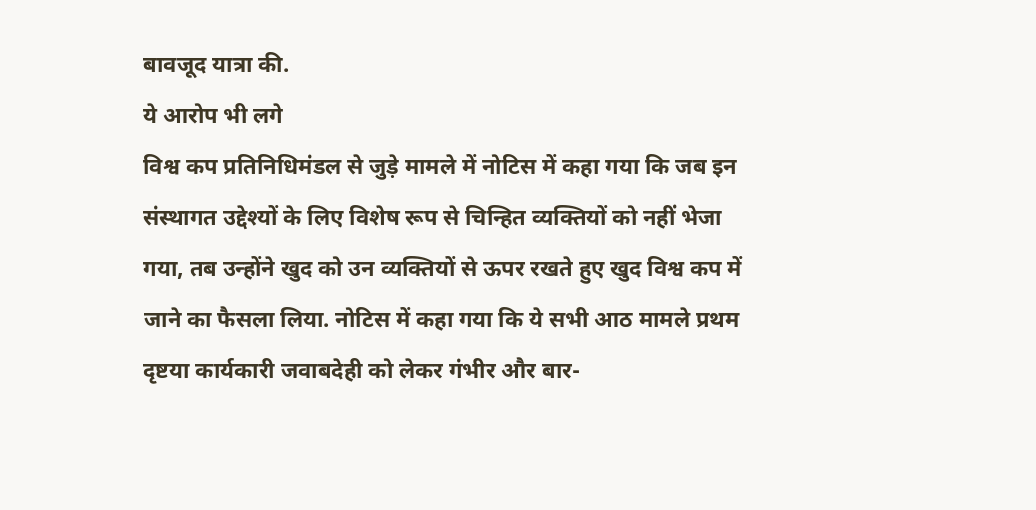बावजूद यात्रा की.
ये आरोप भी लगे
विश्व कप प्रतिनिधिमंडल से जुड़े मामले में नोटिस में कहा गया कि जब इन संस्थागत उद्देश्यों के लिए विशेष रूप से चिन्हित व्यक्तियों को नहीं भेजा गया, तब उन्होंने खुद को उन व्यक्तियों से ऊपर रखते हुए खुद विश्व कप में जाने का फैसला लिया. नोटिस में कहा गया कि ये सभी आठ मामले प्रथम दृष्टया कार्यकारी जवाबदेही को लेकर गंभीर और बार-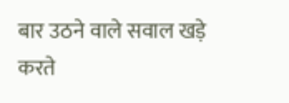बार उठने वाले सवाल खड़े करते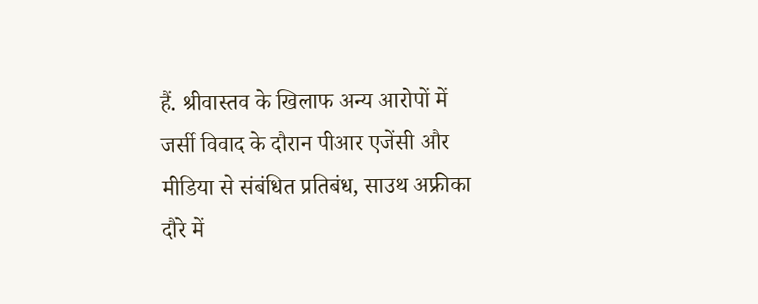हैं. श्रीवास्तव के खिलाफ अन्य आरोपों में जर्सी विवाद के दौरान पीआर एजेंसी और मीडिया से संबंधित प्रतिबंध, साउथ अफ्रीका दौरे में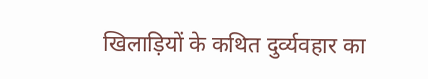खिलाड़ियों के कथित दुर्व्यवहार का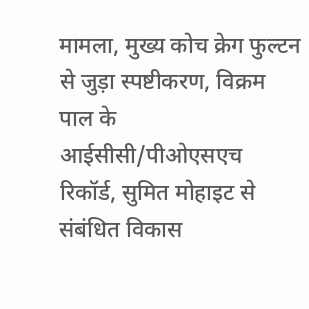मामला, मुख्य कोच क्रेग फुल्टन से जुड़ा स्पष्टीकरण, विक्रम पाल के आईसीसी/पीओएसएच रिकॉर्ड, सुमित मोहाइट से संबंधित विकास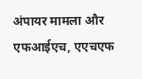अंपायर मामला और एफआईएच, एएचएफ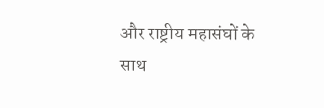और राष्ट्रीय महासंघों के साथ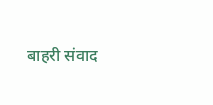बाहरी संवाद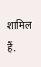शामिल हैं.